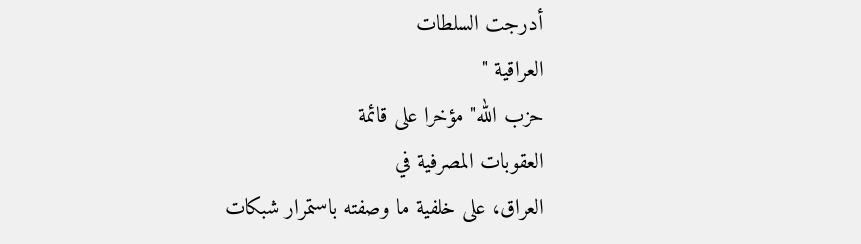أدرجت السلطات
العراقية "
حزب الله" مؤخرا على قائمة
العقوبات المصرفية في
العراق، على خلفية ما وصفته باستمرار شبكات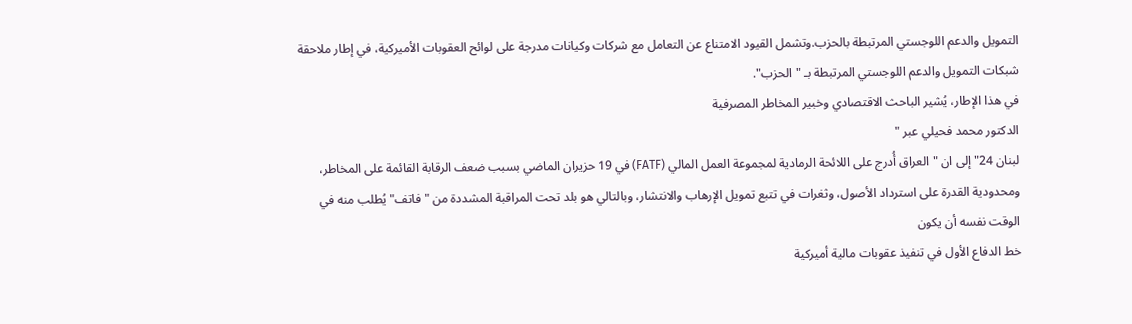التمويل والدعم اللوجستي المرتبطة بالحزب.وتشمل القيود الامتناع عن التعامل مع شركات وكيانات مدرجة على لوائح العقوبات الأميركية، في إطار ملاحقة شبكات التمويل والدعم اللوجستي المرتبطة بـ "الحزب".
في هذا الإطار، يُشير الباحث الاقتصادي وخبير المخاطر المصرفية
الدكتور محمد فحيلي عبر "
لبنان 24" إلى ان "العراق أُدرج على اللائحة الرمادية لمجموعة العمل المالي (FATF) في 19 حزيران الماضي بسبب ضعف الرقابة القائمة على المخاطر، ومحدودية القدرة على استرداد الأصول، وثغرات في تتبع تمويل الإرهاب والانتشار، وبالتالي هو بلد تحت المراقبة المشددة من "فاتف" يُطلب منه في الوقت نفسه أن يكون
خط الدفاع الأول في تنفيذ عقوبات مالية أميركية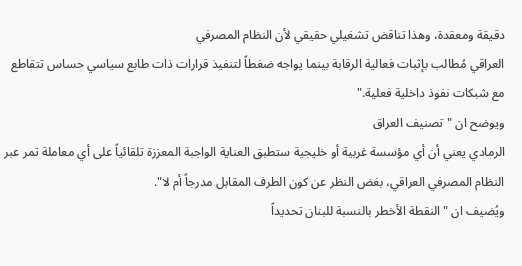دقيقة ومعقدة، وهذا تناقض تشغيلي حقيقي لأن النظام المصرفي
العراقي مُطالب بإثبات فعالية الرقابة بينما يواجه ضغطاً لتنفيذ قرارات ذات طابع سياسي حساس تتقاطع مع شبكات نفوذ داخلية فعلية."
ويوضح ان "تصنيف العراق
الرمادي يعني أن أي مؤسسة غربية أو خليجية ستطبق العناية الواجبة المعززة تلقائياً على أي معاملة تمر عبر النظام المصرفي العراقي، بغض النظر عن كون الطرف المقابل مدرجاً أم لا".
ويُضيف ان "النقطة الأخطر بالنسبة للبنان تحديداً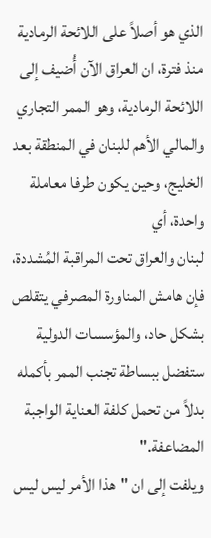الذي هو أصلاً على اللائحة الرمادية
منذ فترة، ان العراق الآن أُضيف إلى اللائحة الرمادية، وهو الممر التجاري والمالي الأهم للبنان في المنطقة بعد
الخليج، وحين يكون طرفا معاملة واحدة، أي
لبنان والعراق تحت المراقبة المُشددة، فإن هامش المناورة المصرفي يتقلص بشكل حاد، والمؤسسات الدولية ستفضل ببساطة تجنب الممر بأكمله بدلاً من تحمل كلفة العناية الواجبة المضاعفة."
ويلفت إلى ان "هذا الأمر ليس ليس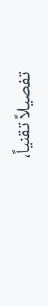تفصيلاً تقنياً،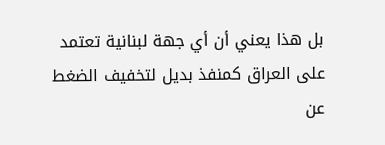بل هذا يعني أن أي جهة لبنانية تعتمد على العراق كمنفذ بديل لتخفيف الضغط عن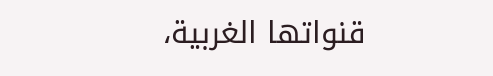قنواتها الغربية،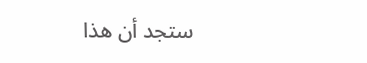ستجد أن هذا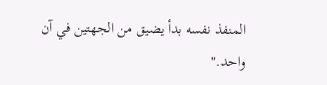المنفذ نفسه بدأ يضيق من الجهتين في آن واحد."